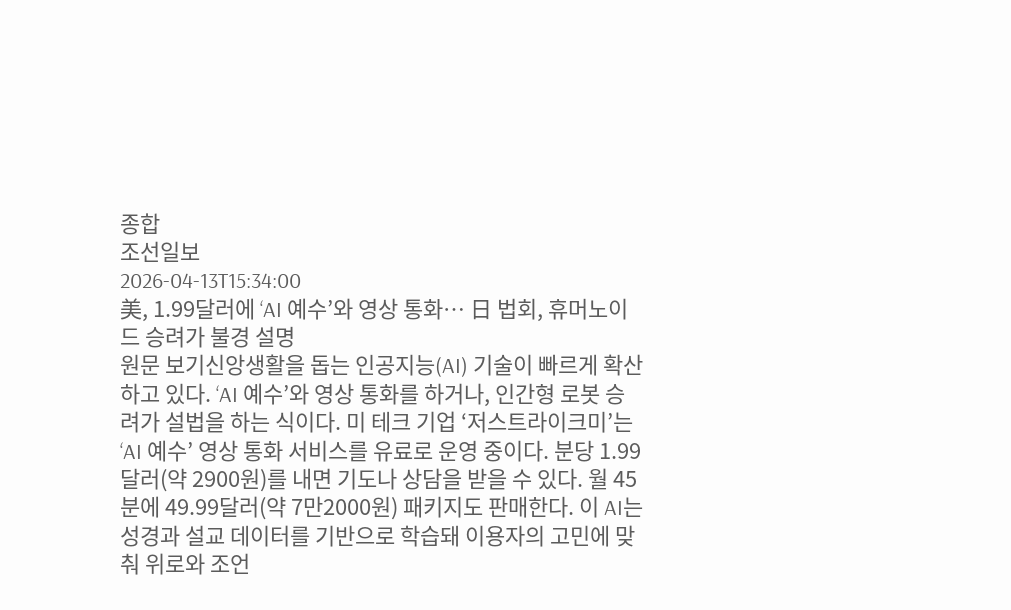종합
조선일보
2026-04-13T15:34:00
美, 1.99달러에 ‘AI 예수’와 영상 통화… 日 법회, 휴머노이드 승려가 불경 설명
원문 보기신앙생활을 돕는 인공지능(AI) 기술이 빠르게 확산하고 있다. ‘AI 예수’와 영상 통화를 하거나, 인간형 로봇 승려가 설법을 하는 식이다. 미 테크 기업 ‘저스트라이크미’는 ‘AI 예수’ 영상 통화 서비스를 유료로 운영 중이다. 분당 1.99달러(약 2900원)를 내면 기도나 상담을 받을 수 있다. 월 45분에 49.99달러(약 7만2000원) 패키지도 판매한다. 이 AI는 성경과 설교 데이터를 기반으로 학습돼 이용자의 고민에 맞춰 위로와 조언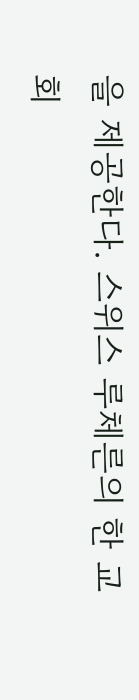을 제공한다. 스위스 루체른의 한 교회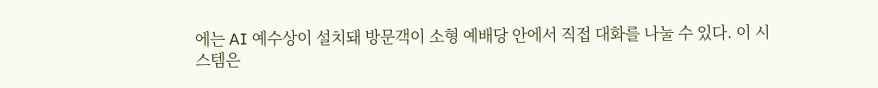에는 AI 예수상이 설치돼 방문객이 소형 예배당 안에서 직접 대화를 나눌 수 있다. 이 시스템은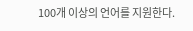100개 이상의 언어를 지원한다.